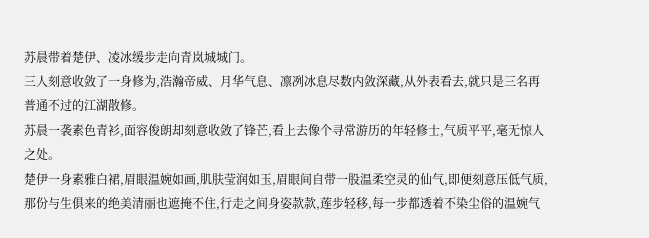苏晨带着楚伊、凌冰缓步走向青岚城城门。
三人刻意收敛了一身修为,浩瀚帝威、月华气息、凛冽冰息尽数内敛深藏,从外表看去,就只是三名再普通不过的江湖散修。
苏晨一袭素色青衫,面容俊朗却刻意收敛了锋芒,看上去像个寻常游历的年轻修士,气质平平,毫无惊人之处。
楚伊一身素雅白裙,眉眼温婉如画,肌肤莹润如玉,眉眼间自带一股温柔空灵的仙气,即便刻意压低气质,那份与生俱来的绝美清丽也遮掩不住,行走之间身姿款款,莲步轻移,每一步都透着不染尘俗的温婉气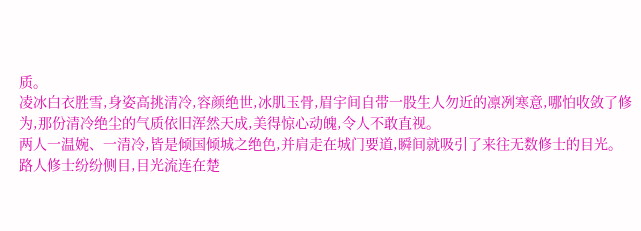质。
凌冰白衣胜雪,身姿高挑清冷,容颜绝世,冰肌玉骨,眉宇间自带一股生人勿近的凛冽寒意,哪怕收敛了修为,那份清冷绝尘的气质依旧浑然天成,美得惊心动魄,令人不敢直视。
两人一温婉、一清冷,皆是倾国倾城之绝色,并肩走在城门要道,瞬间就吸引了来往无数修士的目光。
路人修士纷纷侧目,目光流连在楚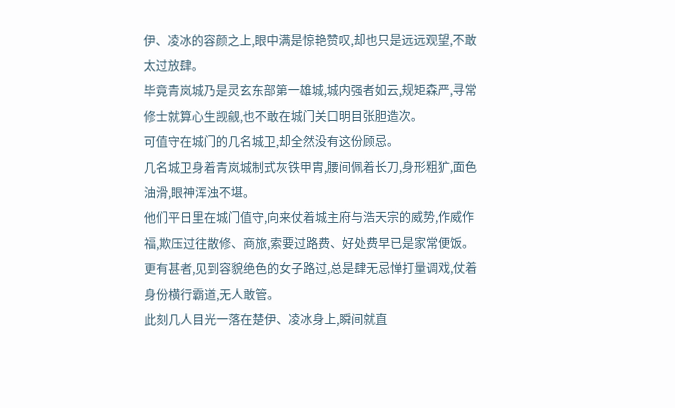伊、凌冰的容颜之上,眼中满是惊艳赞叹,却也只是远远观望,不敢太过放肆。
毕竟青岚城乃是灵玄东部第一雄城,城内强者如云,规矩森严,寻常修士就算心生觊觎,也不敢在城门关口明目张胆造次。
可值守在城门的几名城卫,却全然没有这份顾忌。
几名城卫身着青岚城制式灰铁甲胄,腰间佩着长刀,身形粗犷,面色油滑,眼神浑浊不堪。
他们平日里在城门值守,向来仗着城主府与浩天宗的威势,作威作福,欺压过往散修、商旅,索要过路费、好处费早已是家常便饭。
更有甚者,见到容貌绝色的女子路过,总是肆无忌惮打量调戏,仗着身份横行霸道,无人敢管。
此刻几人目光一落在楚伊、凌冰身上,瞬间就直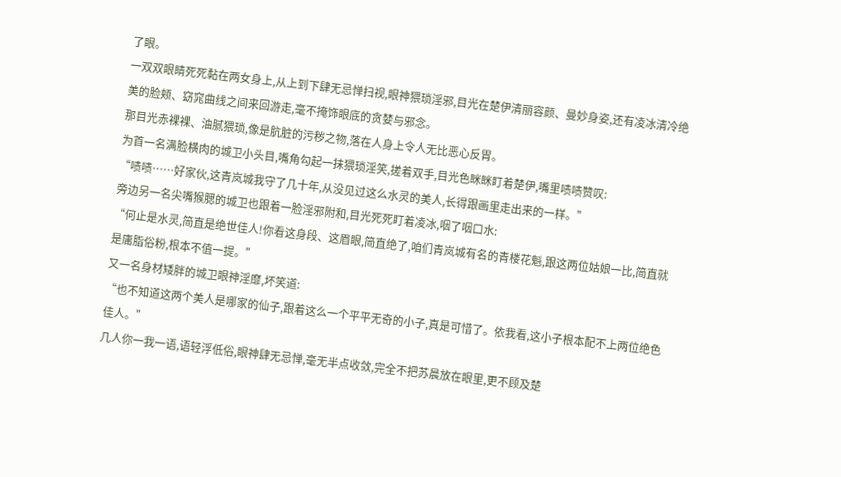了眼。
一双双眼睛死死黏在两女身上,从上到下肆无忌惮扫视,眼神猥琐淫邪,目光在楚伊清丽容颜、曼妙身姿,还有凌冰清冷绝美的脸颊、窈窕曲线之间来回游走,毫不掩饰眼底的贪婪与邪念。
那目光赤裸裸、油腻猥琐,像是肮脏的污秽之物,落在人身上令人无比恶心反胃。
为首一名满脸横肉的城卫小头目,嘴角勾起一抹猥琐淫笑,搓着双手,目光色眯眯盯着楚伊,嘴里啧啧赞叹:
“啧啧……好家伙,这青岚城我守了几十年,从没见过这么水灵的美人,长得跟画里走出来的一样。”
旁边另一名尖嘴猴腮的城卫也跟着一脸淫邪附和,目光死死盯着凌冰,咽了咽口水:
“何止是水灵,简直是绝世佳人!你看这身段、这眉眼,简直绝了,咱们青岚城有名的青楼花魁,跟这两位姑娘一比,简直就是庸脂俗粉,根本不值一提。”
又一名身材矮胖的城卫眼神淫靡,坏笑道:
“也不知道这两个美人是哪家的仙子,跟着这么一个平平无奇的小子,真是可惜了。依我看,这小子根本配不上两位绝色佳人。”
几人你一我一语,语轻浮低俗,眼神肆无忌惮,毫无半点收敛,完全不把苏晨放在眼里,更不顾及楚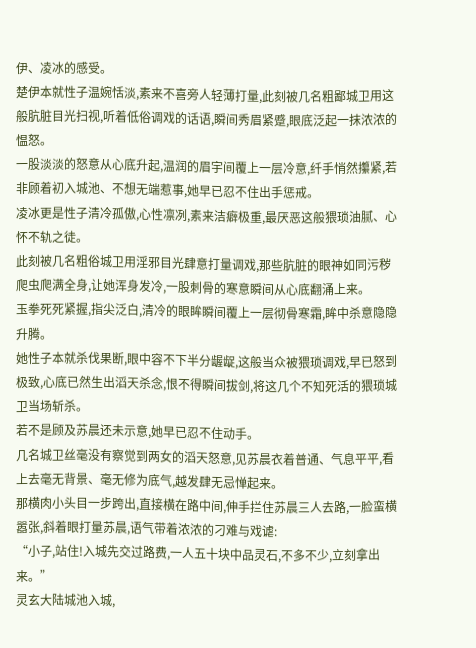伊、凌冰的感受。
楚伊本就性子温婉恬淡,素来不喜旁人轻薄打量,此刻被几名粗鄙城卫用这般肮脏目光扫视,听着低俗调戏的话语,瞬间秀眉紧蹙,眼底泛起一抹浓浓的愠怒。
一股淡淡的怒意从心底升起,温润的眉宇间覆上一层冷意,纤手悄然攥紧,若非顾着初入城池、不想无端惹事,她早已忍不住出手惩戒。
凌冰更是性子清冷孤傲,心性凛冽,素来洁癖极重,最厌恶这般猥琐油腻、心怀不轨之徒。
此刻被几名粗俗城卫用淫邪目光肆意打量调戏,那些肮脏的眼神如同污秽爬虫爬满全身,让她浑身发冷,一股刺骨的寒意瞬间从心底翻涌上来。
玉拳死死紧握,指尖泛白,清冷的眼眸瞬间覆上一层彻骨寒霜,眸中杀意隐隐升腾。
她性子本就杀伐果断,眼中容不下半分龌龊,这般当众被猥琐调戏,早已怒到极致,心底已然生出滔天杀念,恨不得瞬间拔剑,将这几个不知死活的猥琐城卫当场斩杀。
若不是顾及苏晨还未示意,她早已忍不住动手。
几名城卫丝毫没有察觉到两女的滔天怒意,见苏晨衣着普通、气息平平,看上去毫无背景、毫无修为底气,越发肆无忌惮起来。
那横肉小头目一步跨出,直接横在路中间,伸手拦住苏晨三人去路,一脸蛮横嚣张,斜着眼打量苏晨,语气带着浓浓的刁难与戏谑:
“小子,站住!入城先交过路费,一人五十块中品灵石,不多不少,立刻拿出来。”
灵玄大陆城池入城,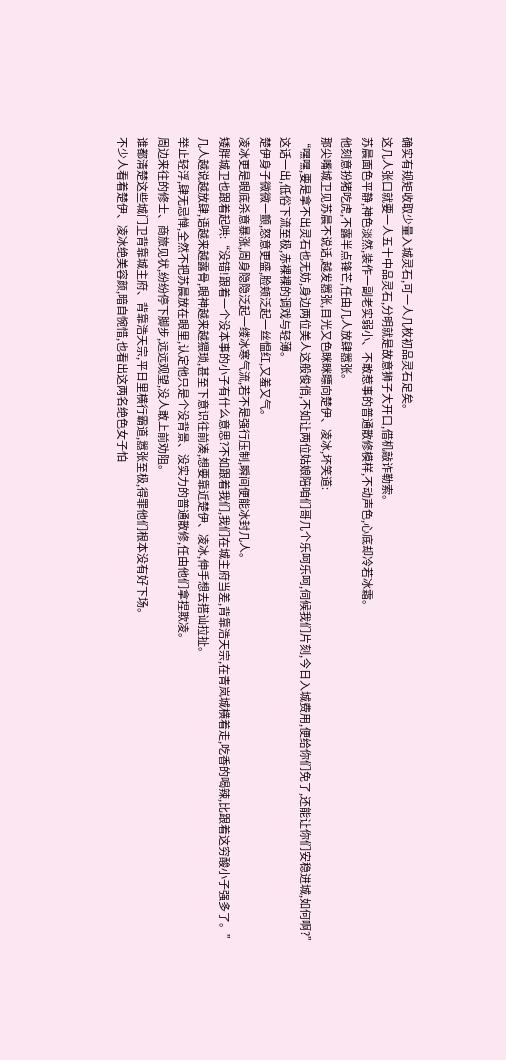确实有规矩收取少量入城灵石,可一人几枚初品灵石足矣。
这几人张口就要一人五十中品灵石,分明就是故意狮子大开口,借机敲诈勒索。
苏晨面色平静,神色淡然,装作一副老实弱小、不敢惹事的普通散修模样,不动声色,心底却冷若冰霜。
他刻意扮猪吃虎,不露半点锋芒,任由几人放肆嚣张。
那尖嘴城卫见苏晨不说话,越发嚣张,目光又色眯眯瞟向楚伊、凌冰,坏笑道:
“嘿嘿,要是拿不出灵石也无妨,身边两位美人这般俊俏,不如让两位姑娘陪咱们哥几个乐呵乐呵,伺候我们片刻,今日入城费用,便给你们免了,还能让你们安稳进城,如何啊?”
这话一出,低俗下流至极,赤裸裸的调戏与轻薄。
楚伊身子微微一颤,怒意更盛,脸颊泛起一丝愠红,又羞又气。
凌冰更是眼底杀意暴涨,周身隐隐泛起一缕冰寒气流,若不是强行压制,瞬间便能冰封几人。
矮胖城卫也跟着起哄:“没错!跟着一个没本事的小子有什么意思?不如跟着我们,我们在城主府当差,背靠浩天宗,在青岚城横着走,吃香的喝辣,比跟着这穷酸小子强多了。”
几人越说越放肆,语越来越露骨,眼神越来越猥琐,甚至下意识往前凑,想要靠近楚伊、凌冰,伸手想去搭讪拉扯。
举止轻浮,肆无忌惮,全然不把苏晨放在眼里,认定他只是个没背景、没实力的普通散修,任由他们拿捏欺凌。
周边来往的修士、商旅见状,纷纷停下脚步,远远观望,没人敢上前劝阻。
谁都清楚这些城门卫背靠城主府、背靠浩天宗,平日里横行霸道,嚣张至极,得罪他们根本没有好下场。
不少人看着楚伊、凌冰绝美容颜,暗自惋惜,也看出这两名绝色女子怕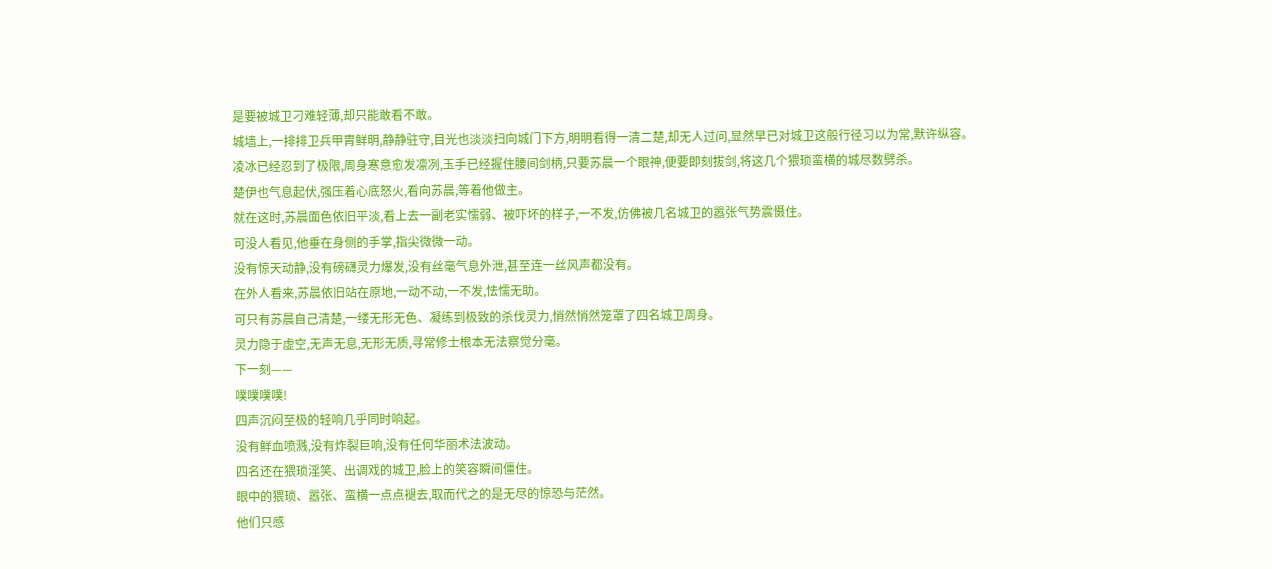是要被城卫刁难轻薄,却只能敢看不敢。
城墙上,一排排卫兵甲胄鲜明,静静驻守,目光也淡淡扫向城门下方,明明看得一清二楚,却无人过问,显然早已对城卫这般行径习以为常,默许纵容。
凌冰已经忍到了极限,周身寒意愈发凛冽,玉手已经握住腰间剑柄,只要苏晨一个眼神,便要即刻拔剑,将这几个猥琐蛮横的城尽数劈杀。
楚伊也气息起伏,强压着心底怒火,看向苏晨,等着他做主。
就在这时,苏晨面色依旧平淡,看上去一副老实懦弱、被吓坏的样子,一不发,仿佛被几名城卫的嚣张气势震慑住。
可没人看见,他垂在身侧的手掌,指尖微微一动。
没有惊天动静,没有磅礴灵力爆发,没有丝毫气息外泄,甚至连一丝风声都没有。
在外人看来,苏晨依旧站在原地,一动不动,一不发,怯懦无助。
可只有苏晨自己清楚,一缕无形无色、凝练到极致的杀伐灵力,悄然悄然笼罩了四名城卫周身。
灵力隐于虚空,无声无息,无形无质,寻常修士根本无法察觉分毫。
下一刻——
噗噗噗噗!
四声沉闷至极的轻响几乎同时响起。
没有鲜血喷溅,没有炸裂巨响,没有任何华丽术法波动。
四名还在猥琐淫笑、出调戏的城卫,脸上的笑容瞬间僵住。
眼中的猥琐、嚣张、蛮横一点点褪去,取而代之的是无尽的惊恐与茫然。
他们只感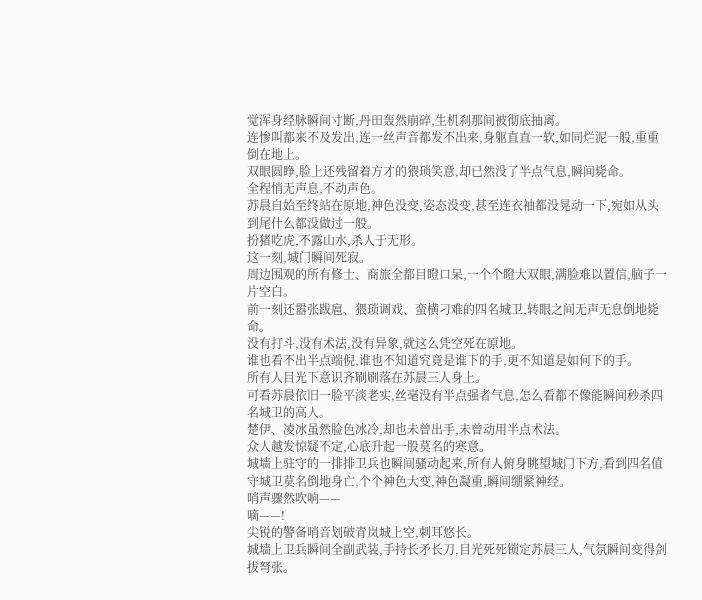觉浑身经脉瞬间寸断,丹田轰然崩碎,生机刹那间被彻底抽离。
连惨叫都来不及发出,连一丝声音都发不出来,身躯直直一软,如同烂泥一般,重重倒在地上。
双眼圆睁,脸上还残留着方才的猥琐笑意,却已然没了半点气息,瞬间毙命。
全程悄无声息,不动声色。
苏晨自始至终站在原地,神色没变,姿态没变,甚至连衣袖都没晃动一下,宛如从头到尾什么都没做过一般。
扮猪吃虎,不露山水,杀人于无形。
这一刻,城门瞬间死寂。
周边围观的所有修士、商旅全都目瞪口呆,一个个瞪大双眼,满脸难以置信,脑子一片空白。
前一刻还嚣张跋扈、猥琐调戏、蛮横刁难的四名城卫,转眼之间无声无息倒地毙命。
没有打斗,没有术法,没有异象,就这么凭空死在原地。
谁也看不出半点端倪,谁也不知道究竟是谁下的手,更不知道是如何下的手。
所有人目光下意识齐刷刷落在苏晨三人身上。
可看苏晨依旧一脸平淡老实,丝毫没有半点强者气息,怎么看都不像能瞬间秒杀四名城卫的高人。
楚伊、凌冰虽然脸色冰冷,却也未曾出手,未曾动用半点术法。
众人越发惊疑不定,心底升起一股莫名的寒意。
城墙上驻守的一排排卫兵也瞬间骚动起来,所有人俯身眺望城门下方,看到四名值守城卫莫名倒地身亡,个个神色大变,神色凝重,瞬间绷紧神经。
哨声骤然吹响——
嘀——!
尖锐的警备哨音划破青岚城上空,刺耳悠长。
城墙上卫兵瞬间全副武装,手持长矛长刀,目光死死锁定苏晨三人,气氛瞬间变得剑拔弩张。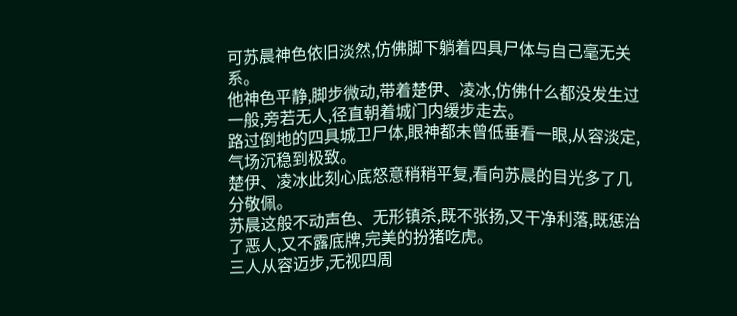可苏晨神色依旧淡然,仿佛脚下躺着四具尸体与自己毫无关系。
他神色平静,脚步微动,带着楚伊、凌冰,仿佛什么都没发生过一般,旁若无人,径直朝着城门内缓步走去。
路过倒地的四具城卫尸体,眼神都未曾低垂看一眼,从容淡定,气场沉稳到极致。
楚伊、凌冰此刻心底怒意稍稍平复,看向苏晨的目光多了几分敬佩。
苏晨这般不动声色、无形镇杀,既不张扬,又干净利落,既惩治了恶人,又不露底牌,完美的扮猪吃虎。
三人从容迈步,无视四周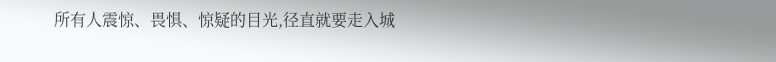所有人震惊、畏惧、惊疑的目光,径直就要走入城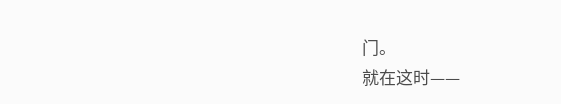门。
就在这时——